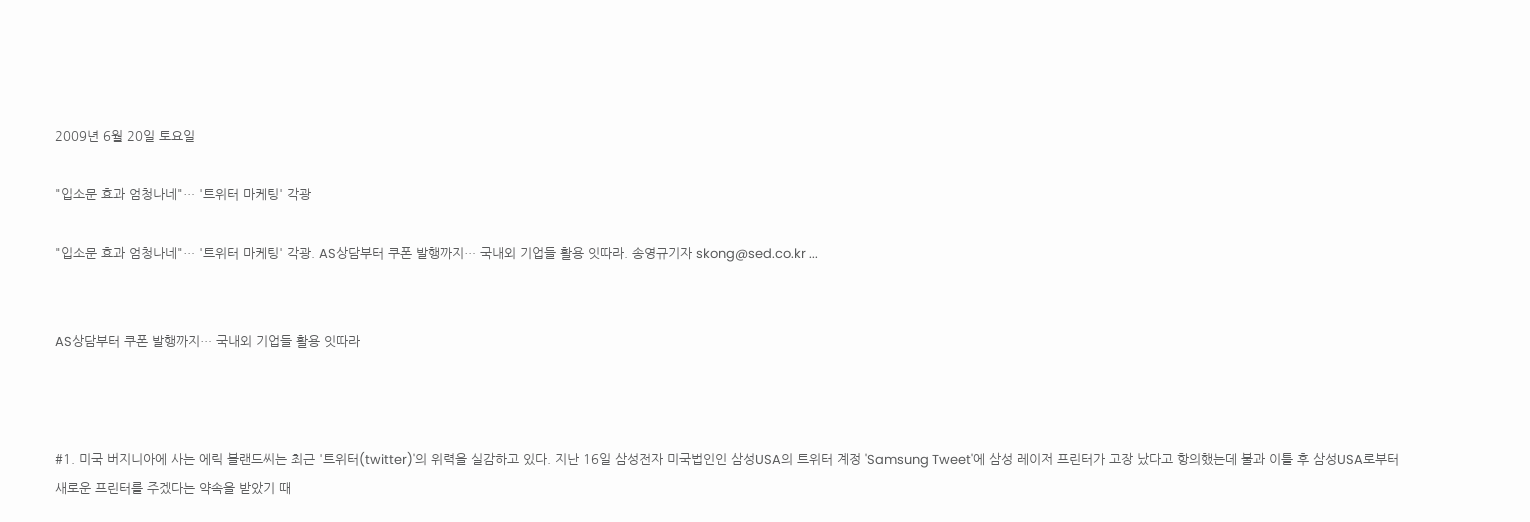2009년 6월 20일 토요일

"입소문 효과 엄청나네"… '트위터 마케팅' 각광

"입소문 효과 엄청나네"… '트위터 마케팅' 각광. AS상담부터 쿠폰 발행까지… 국내외 기업들 활용 잇따라. 송영규기자 skong@sed.co.kr ...


AS상담부터 쿠폰 발행까지… 국내외 기업들 활용 잇따라



#1. 미국 버지니아에 사는 에릭 블랜드씨는 최근 '트위터(twitter)'의 위력을 실감하고 있다. 지난 16일 삼성전자 미국법인인 삼성USA의 트위터 계정 'Samsung Tweet'에 삼성 레이저 프린터가 고장 났다고 항의했는데 불과 이틀 후 삼성USA로부터 새로운 프린터를 주겠다는 약속을 받았기 때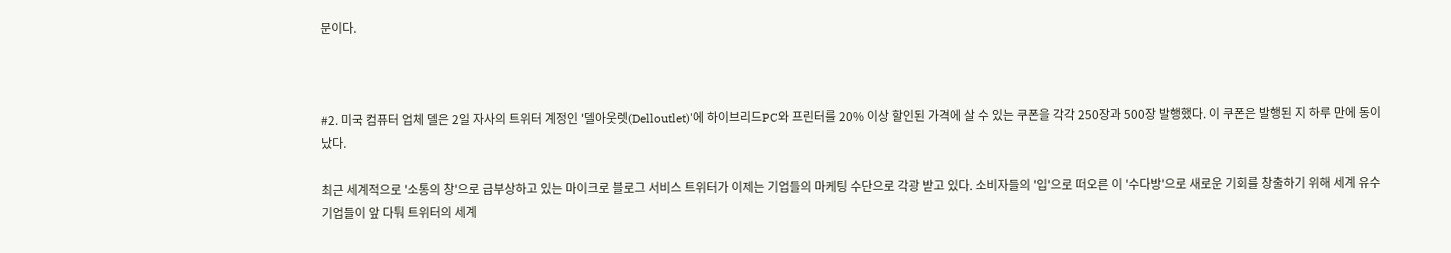문이다.



#2. 미국 컴퓨터 업체 델은 2일 자사의 트위터 계정인 '델아웃렛(Delloutlet)'에 하이브리드PC와 프린터를 20% 이상 할인된 가격에 살 수 있는 쿠폰을 각각 250장과 500장 발행했다. 이 쿠폰은 발행된 지 하루 만에 동이 났다.

최근 세계적으로 '소통의 창'으로 급부상하고 있는 마이크로 블로그 서비스 트위터가 이제는 기업들의 마케팅 수단으로 각광 받고 있다. 소비자들의 '입'으로 떠오른 이 '수다방'으로 새로운 기회를 창출하기 위해 세계 유수 기업들이 앞 다퉈 트위터의 세계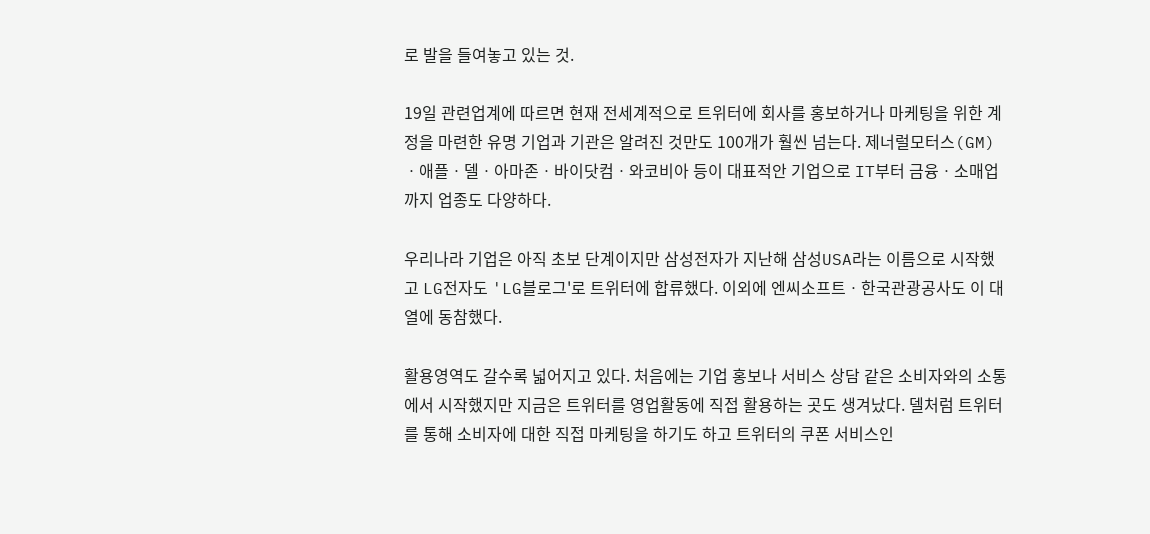로 발을 들여놓고 있는 것.

19일 관련업계에 따르면 현재 전세계적으로 트위터에 회사를 홍보하거나 마케팅을 위한 계정을 마련한 유명 기업과 기관은 알려진 것만도 100개가 훨씬 넘는다. 제너럴모터스(GM)ㆍ애플ㆍ델ㆍ아마존ㆍ바이닷컴ㆍ와코비아 등이 대표적안 기업으로 IT부터 금융ㆍ소매업까지 업종도 다양하다.

우리나라 기업은 아직 초보 단계이지만 삼성전자가 지난해 삼성USA라는 이름으로 시작했고 LG전자도 'LG블로그'로 트위터에 합류했다. 이외에 엔씨소프트ㆍ한국관광공사도 이 대열에 동참했다.

활용영역도 갈수록 넓어지고 있다. 처음에는 기업 홍보나 서비스 상담 같은 소비자와의 소통에서 시작했지만 지금은 트위터를 영업활동에 직접 활용하는 곳도 생겨났다. 델처럼 트위터를 통해 소비자에 대한 직접 마케팅을 하기도 하고 트위터의 쿠폰 서비스인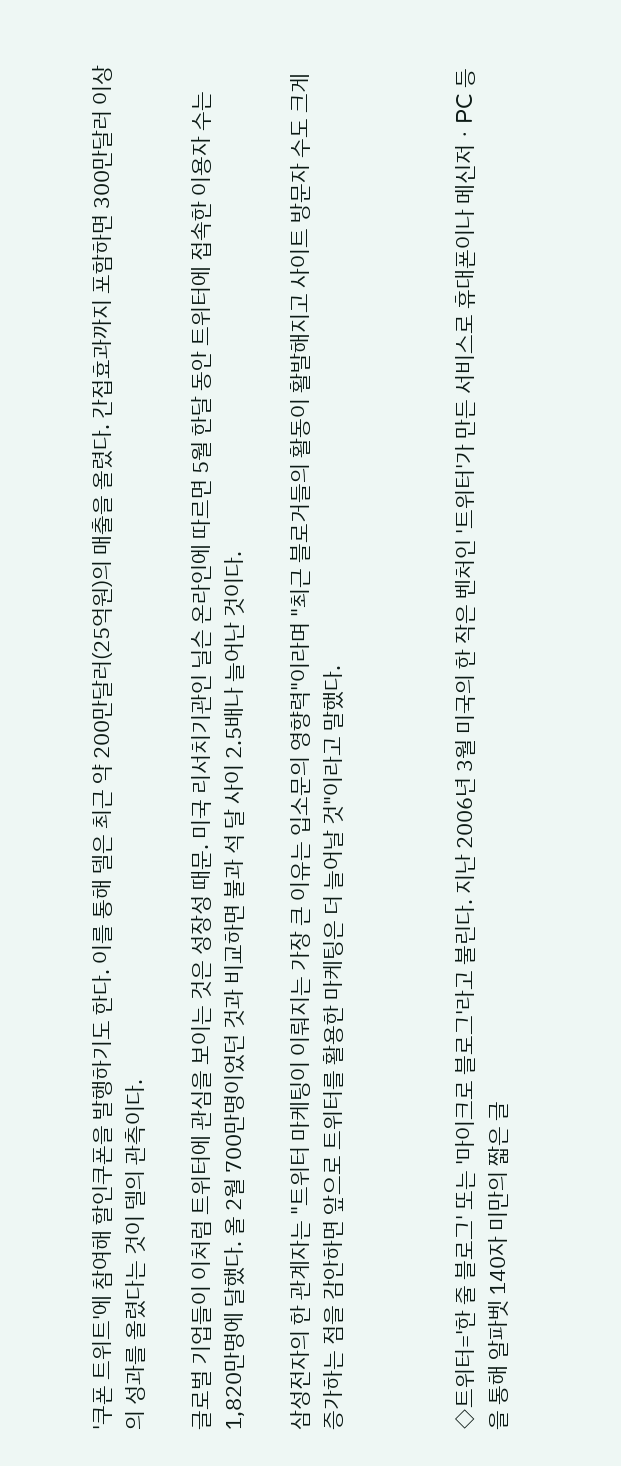'쿠폰 트위트'에 참여해 할인쿠폰을 발행하기도 한다. 이를 통해 델은 최근 약 200만달러(25억원)의 매출을 올렸다. 간접효과까지 포함하면 300만달러 이상의 성과를 올렸다는 것이 델의 관측이다.

글로벌 기업들이 이처럼 트위터에 관심을 보이는 것은 성장성 때문. 미국 리서치기관인 닐슨 온라인에 따르면 5월 한달 동안 트위터에 접속한 이용자 수는 1,820만명에 달했다. 올 2월 700만명이었던 것과 비교하면 불과 석 달 사이 2.5배나 늘어난 것이다.

삼성전자의 한 관계자는 "트위터 마케팅이 이뤄지는 가장 큰 이유는 입소문의 영향력"이라며 "최근 블로거들의 활동이 활발해지고 사이트 방문자 수도 크게 증가하는 점을 감안하면 앞으로 트위터를 활용한 마케팅은 더 늘어날 것"이라고 말했다.



◇트위터='한 줄 블로그' 또는 '마이크로 블로그'라고 불린다. 지난 2006년 3월 미국의 한 작은 벤처인 '트위터'가 만든 서비스로 휴대폰이나 메신저ㆍPC 등을 통해 알파벳 140자 미만의 짧은 글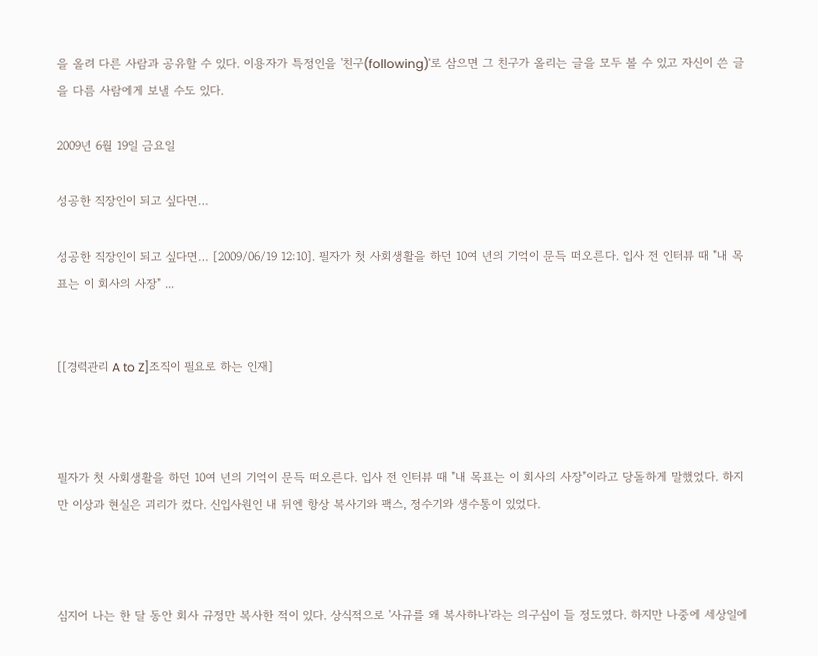을 올려 다른 사람과 공유할 수 있다. 이용자가 특정인을 '친구(following)'로 삼으면 그 친구가 올리는 글을 모두 볼 수 있고 자신이 쓴 글을 다름 사람에게 보낼 수도 있다.

2009년 6월 19일 금요일

성공한 직장인이 되고 싶다면…

성공한 직장인이 되고 싶다면… [2009/06/19 12:10]. 필자가 첫 사회생활을 하던 10여 년의 기억이 문득 떠오른다. 입사 전 인터뷰 때 "내 목표는 이 회사의 사장" ...


[[경력관리 A to Z]조직이 필요로 하는 인재]



필자가 첫 사회생활을 하던 10여 년의 기억이 문득 떠오른다. 입사 전 인터뷰 때 "내 목표는 이 회사의 사장"이라고 당돌하게 말했었다. 하지만 이상과 현실은 괴리가 컸다. 신입사원인 내 뒤엔 항상 복사기와 팩스, 정수기와 생수통이 있었다.



심지어 나는 한 달 동안 회사 규정만 복사한 적이 있다. 상식적으로 '사규를 왜 복사하나'라는 의구심이 들 정도였다. 하지만 나중에 세상일에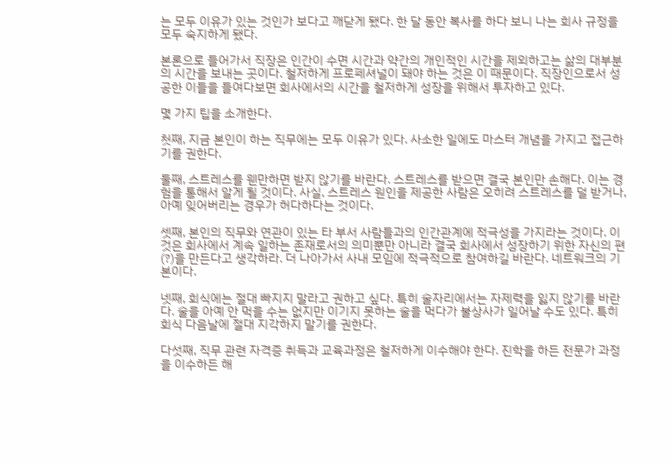는 모두 이유가 있는 것인가 보다고 깨닫게 됐다. 한 달 동안 복사를 하다 보니 나는 회사 규정을 모두 숙지하게 됐다.

본론으로 들어가서 직장은 인간이 수면 시간과 약간의 개인적인 시간을 제외하고는 삶의 대부분의 시간을 보내는 곳이다. 철저하게 프로페셔널이 돼야 하는 것은 이 때문이다. 직장인으로서 성공한 이들을 들여다보면 회사에서의 시간을 철저하게 성장을 위해서 투자하고 있다.

몇 가지 팁을 소개한다.

첫째, 지금 본인이 하는 직무에는 모두 이유가 있다. 사소한 일에도 마스터 개념을 가지고 접근하기를 권한다.

둘째, 스트레스를 웬만하면 받지 않기를 바란다. 스트레스를 받으면 결국 본인만 손해다. 이는 경험을 통해서 알게 될 것이다. 사실, 스트레스 원인을 제공한 사람은 오히려 스트레스를 덜 받거나, 아예 잊어버리는 경우가 허다하다는 것이다.

셋째, 본인의 직무와 연관이 있는 타 부서 사람들과의 인간관계에 적극성을 가지라는 것이다. 이것은 회사에서 계속 일하는 존재로서의 의미뿐만 아니라 결국 회사에서 성장하기 위한 자신의 편(?)을 만든다고 생각하라. 더 나아가서 사내 모임에 적극적으로 참여하길 바란다. 네트워크의 기본이다.

넷째, 회식에는 절대 빠지지 말라고 권하고 싶다. 특히 술자리에서는 자제력을 잃지 않기를 바란다. 술을 아예 안 먹을 수는 없지만 이기지 못하는 술을 먹다가 불상사가 일어날 수도 있다. 특히 회식 다음날에 절대 지각하지 말기를 권한다.

다섯째, 직무 관련 자격증 취득과 교육과정은 철저하게 이수해야 한다. 진학을 하든 전문가 과정을 이수하든 해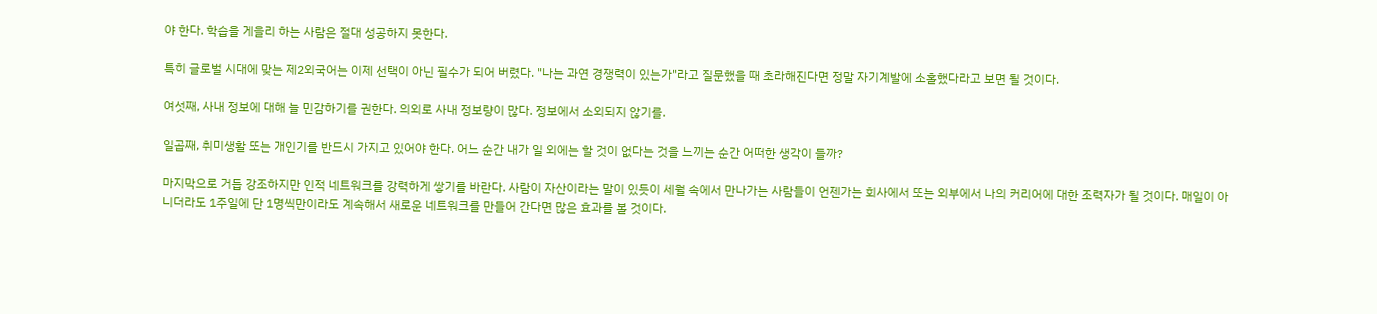야 한다. 학습을 게을리 하는 사람은 절대 성공하지 못한다.

특히 글로벌 시대에 맞는 제2외국어는 이제 선택이 아닌 필수가 되어 버렸다. "나는 과연 경쟁력이 있는가"라고 질문했을 때 초라해진다면 정말 자기계발에 소홀했다라고 보면 될 것이다.

여섯째, 사내 정보에 대해 늘 민감하기를 권한다. 의외로 사내 정보량이 많다. 정보에서 소외되지 않기를.

일곱째, 취미생활 또는 개인기를 반드시 가지고 있어야 한다. 어느 순간 내가 일 외에는 할 것이 없다는 것을 느끼는 순간 어떠한 생각이 들까?

마지막으로 거듭 강조하지만 인적 네트워크를 강력하게 쌓기를 바란다. 사람이 자산이라는 말이 있듯이 세월 속에서 만나가는 사람들이 언젠가는 회사에서 또는 외부에서 나의 커리어에 대한 조력자가 될 것이다. 매일이 아니더라도 1주일에 단 1명씩만이라도 계속해서 새로운 네트워크를 만들어 간다면 많은 효과를 볼 것이다.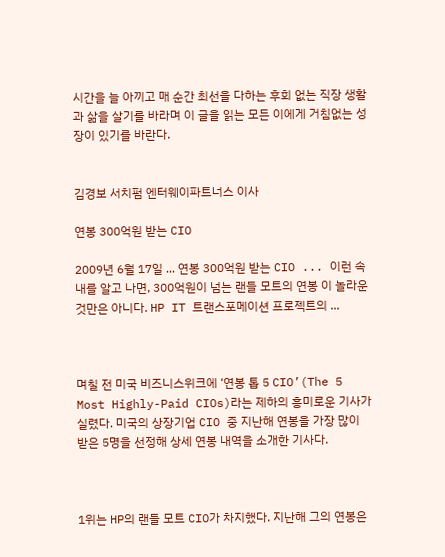시간을 늘 아끼고 매 순간 최선을 다하는 후회 없는 직장 생활과 삶을 살기를 바라며 이 글을 읽는 모든 이에게 거침없는 성장이 있기를 바란다.


김경보 서치펌 엔터웨이파트너스 이사

연봉 300억원 받는 CIO

2009년 6월 17일 ... 연봉 300억원 받는 CIO ... 이런 속내를 알고 나면, 300억원이 넘는 랜들 모트의 연봉 이 놀라운 것만은 아니다. HP IT 트랜스포메이션 프로젝트의 ...



며칠 전 미국 비즈니스위크에 ‘연봉 톱 5 CIO’(The 5 Most Highly-Paid CIOs)라는 제하의 흥미로운 기사가 실렸다. 미국의 상장기업 CIO 중 지난해 연봉을 가장 많이 받은 5명을 선정해 상세 연봉 내역을 소개한 기사다.



1위는 HP의 랜들 모트 CIO가 차지했다. 지난해 그의 연봉은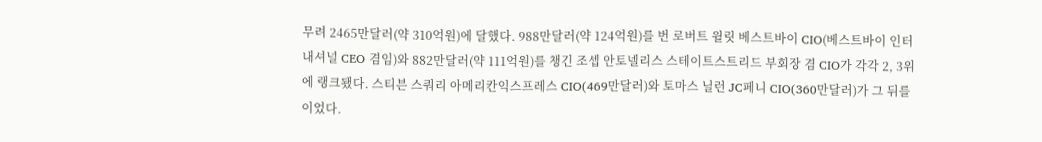무려 2465만달러(약 310억원)에 달했다. 988만달러(약 124억원)를 번 로버트 윌릿 베스트바이 CIO(베스트바이 인터내셔널 CEO 겸임)와 882만달러(약 111억원)를 챙긴 조셉 안토넬리스 스테이트스트리드 부회장 겸 CIO가 각각 2, 3위에 랭크됐다. 스티븐 스쿼리 아메리칸익스프레스 CIO(469만달러)와 토마스 닐런 JC페니 CIO(360만달러)가 그 뒤를 이었다.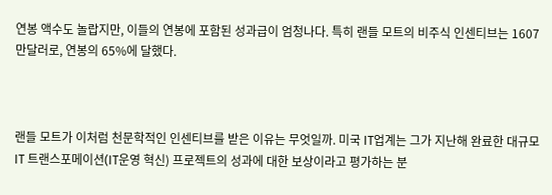연봉 액수도 놀랍지만, 이들의 연봉에 포함된 성과급이 엄청나다. 특히 랜들 모트의 비주식 인센티브는 1607만달러로, 연봉의 65%에 달했다.



랜들 모트가 이처럼 천문학적인 인센티브를 받은 이유는 무엇일까. 미국 IT업계는 그가 지난해 완료한 대규모 IT 트랜스포메이션(IT운영 혁신) 프로젝트의 성과에 대한 보상이라고 평가하는 분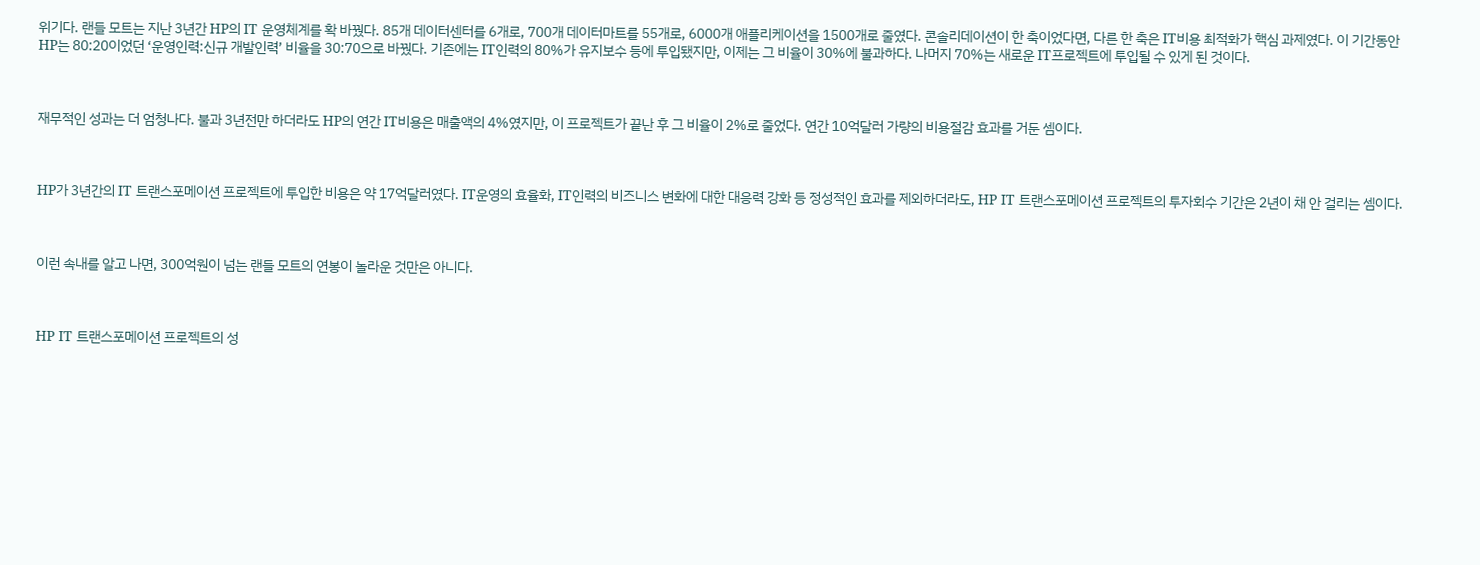위기다. 랜들 모트는 지난 3년간 HP의 IT 운영체계를 확 바꿨다. 85개 데이터센터를 6개로, 700개 데이터마트를 55개로, 6000개 애플리케이션을 1500개로 줄였다. 콘솔리데이션이 한 축이었다면, 다른 한 축은 IT비용 최적화가 핵심 과제였다. 이 기간동안 HP는 80:20이었던 ‘운영인력:신규 개발인력’ 비율을 30:70으로 바꿨다. 기존에는 IT인력의 80%가 유지보수 등에 투입됐지만, 이제는 그 비율이 30%에 불과하다. 나머지 70%는 새로운 IT프로젝트에 투입될 수 있게 된 것이다.



재무적인 성과는 더 엄청나다. 불과 3년전만 하더라도 HP의 연간 IT비용은 매출액의 4%였지만, 이 프로젝트가 끝난 후 그 비율이 2%로 줄었다. 연간 10억달러 가량의 비용절감 효과를 거둔 셈이다.



HP가 3년간의 IT 트랜스포메이션 프로젝트에 투입한 비용은 약 17억달러였다. IT운영의 효율화, IT인력의 비즈니스 변화에 대한 대응력 강화 등 정성적인 효과를 제외하더라도, HP IT 트랜스포메이션 프로젝트의 투자회수 기간은 2년이 채 안 걸리는 셈이다.



이런 속내를 알고 나면, 300억원이 넘는 랜들 모트의 연봉이 놀라운 것만은 아니다.



HP IT 트랜스포메이션 프로젝트의 성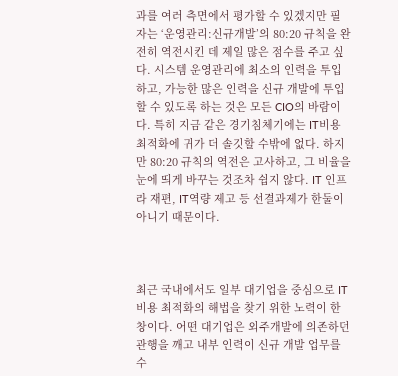과를 여러 측면에서 평가할 수 있겠지만 필자는 ‘운영관리:신규개발’의 80:20 규칙을 완전히 역전시킨 데 제일 많은 점수를 주고 싶다. 시스템 운영관리에 최소의 인력을 투입하고, 가능한 많은 인력을 신규 개발에 투입할 수 있도록 하는 것은 모든 CIO의 바람이다. 특히 지금 같은 경기침체기에는 IT비용 최적화에 귀가 더 솔깃할 수밖에 없다. 하지만 80:20 규칙의 역전은 고사하고, 그 비율을 눈에 띄게 바꾸는 것조차 쉽지 않다. IT 인프라 재편, IT역량 제고 등 선결과제가 한둘이 아니기 때문이다.



최근 국내에서도 일부 대기업을 중심으로 IT비용 최적화의 해법을 찾기 위한 노력이 한창이다. 어떤 대기업은 외주개발에 의존하던 관행을 깨고 내부 인력이 신규 개발 업무를 수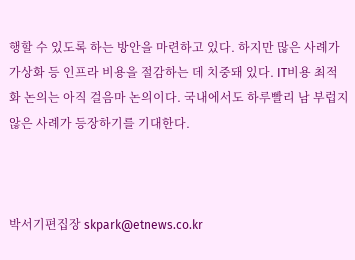행할 수 있도록 하는 방안을 마련하고 있다. 하지만 많은 사례가 가상화 등 인프라 비용을 절감하는 데 치중돼 있다. IT비용 최적화 논의는 아직 걸음마 논의이다. 국내에서도 하루빨리 남 부럽지 않은 사례가 등장하기를 기대한다.



박서기편집장 skpark@etnews.co.kr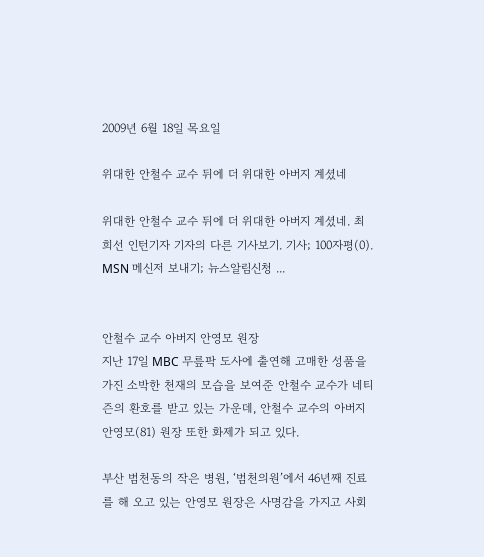2009년 6월 18일 목요일

위대한 안철수 교수 뒤에 더 위대한 아버지 계셨네

위대한 안철수 교수 뒤에 더 위대한 아버지 계셨네. 최희선 인턴기자 기자의 다른 기사보기. 기사; 100자평(0). MSN 메신저 보내기; 뉴스알림신청 ...


안철수 교수 아버지 안영모 원장
지난 17일 MBC 무릎팍 도사에 출연해 고매한 성품을 가진 소박한 천재의 모습을 보여준 안철수 교수가 네티즌의 환호를 받고 있는 가운데, 안철수 교수의 아버지 안영모(81) 원장 또한 화제가 되고 있다.

부산 범천동의 작은 병원, ‘범천의원’에서 46년째 진료를 해 오고 있는 안영모 원장은 사명감을 가지고 사회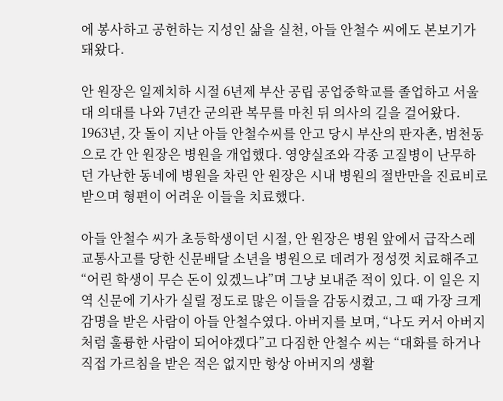에 봉사하고 공헌하는 지성인 삶을 실천, 아들 안철수 씨에도 본보기가 돼왔다.

안 원장은 일제치하 시절 6년제 부산 공립 공업중학교를 졸업하고 서울대 의대를 나와 7년간 군의관 복무를 마친 뒤 의사의 길을 걸어왔다. 1963년, 갓 돌이 지난 아들 안철수씨를 안고 당시 부산의 판자촌, 범천동으로 간 안 원장은 병원을 개업했다. 영양실조와 각종 고질병이 난무하던 가난한 동네에 병원을 차린 안 원장은 시내 병원의 절반만을 진료비로 받으며 형편이 어려운 이들을 치료했다.

아들 안철수 씨가 초등학생이던 시절, 안 원장은 병원 앞에서 급작스레 교통사고를 당한 신문배달 소년을 병원으로 데려가 정성껏 치료해주고 “어린 학생이 무슨 돈이 있겠느냐”며 그냥 보내준 적이 있다. 이 일은 지역 신문에 기사가 실릴 정도로 많은 이들을 감동시켰고, 그 때 가장 크게 감명을 받은 사람이 아들 안철수였다. 아버지를 보며, “나도 커서 아버지처럼 훌륭한 사람이 되어야겠다”고 다짐한 안철수 씨는 “대화를 하거나 직접 가르침을 받은 적은 없지만 항상 아버지의 생활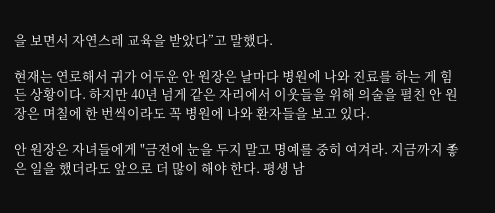을 보면서 자연스레 교육을 받았다”고 말했다.

현재는 연로해서 귀가 어두운 안 원장은 날마다 병원에 나와 진료를 하는 게 힘든 상황이다. 하지만 40년 넘게 같은 자리에서 이웃들을 위해 의술을 펼친 안 원장은 며칠에 한 번씩이라도 꼭 병원에 나와 환자들을 보고 있다.

안 원장은 자녀들에게 "금전에 눈을 두지 말고 명예를 중히 여겨라. 지금까지 좋은 일을 했더라도 앞으로 더 많이 해야 한다. 평생 남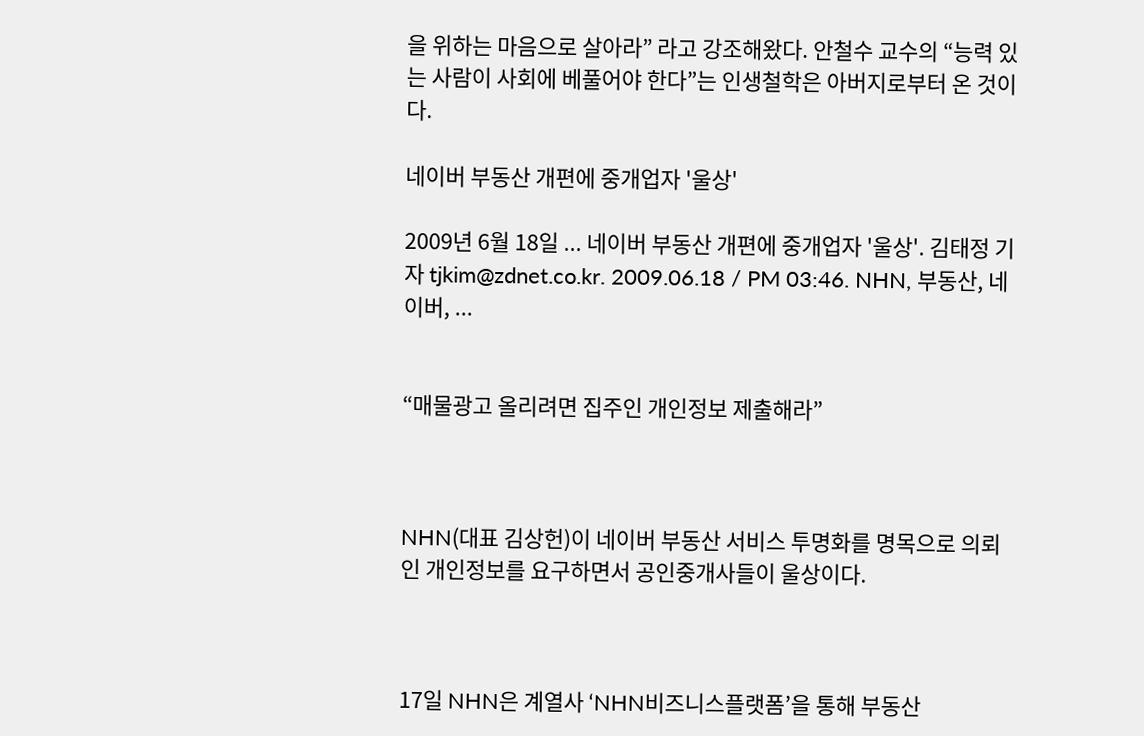을 위하는 마음으로 살아라” 라고 강조해왔다. 안철수 교수의 “능력 있는 사람이 사회에 베풀어야 한다”는 인생철학은 아버지로부터 온 것이다.

네이버 부동산 개편에 중개업자 '울상'

2009년 6월 18일 ... 네이버 부동산 개편에 중개업자 '울상'. 김태정 기자 tjkim@zdnet.co.kr. 2009.06.18 / PM 03:46. NHN, 부동산, 네이버, ...


“매물광고 올리려면 집주인 개인정보 제출해라”



NHN(대표 김상헌)이 네이버 부동산 서비스 투명화를 명목으로 의뢰인 개인정보를 요구하면서 공인중개사들이 울상이다.



17일 NHN은 계열사 ‘NHN비즈니스플랫폼’을 통해 부동산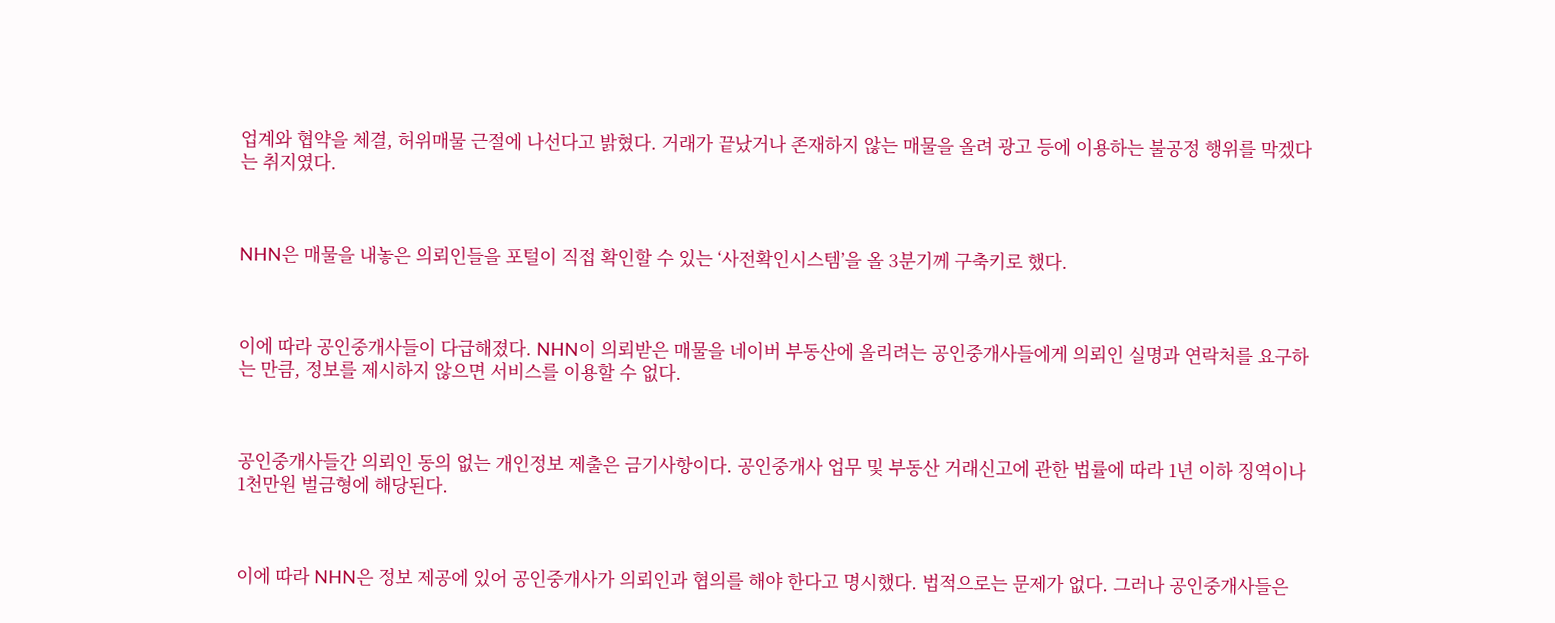업계와 협약을 체결, 허위매물 근절에 나선다고 밝혔다. 거래가 끝났거나 존재하지 않는 매물을 올려 광고 등에 이용하는 불공정 행위를 막겠다는 취지였다.



NHN은 매물을 내놓은 의뢰인들을 포털이 직접 확인할 수 있는 ‘사전확인시스템’을 올 3분기께 구축키로 했다.



이에 따라 공인중개사들이 다급해졌다. NHN이 의뢰받은 매물을 네이버 부동산에 올리려는 공인중개사들에게 의뢰인 실명과 연락처를 요구하는 만큼, 정보를 제시하지 않으면 서비스를 이용할 수 없다.



공인중개사들간 의뢰인 동의 없는 개인정보 제출은 금기사항이다. 공인중개사 업무 및 부동산 거래신고에 관한 법률에 따라 1년 이하 징역이나 1천만원 벌금형에 해당된다.



이에 따라 NHN은 정보 제공에 있어 공인중개사가 의뢰인과 협의를 해야 한다고 명시했다. 법적으로는 문제가 없다. 그러나 공인중개사들은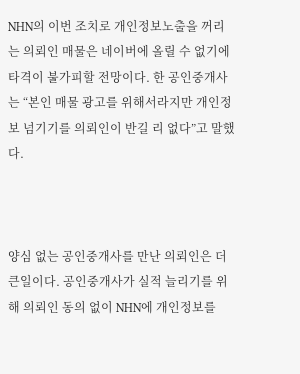NHN의 이번 조치로 개인정보노출을 꺼리는 의뢰인 매물은 네이버에 올릴 수 없기에 타격이 불가피할 전망이다. 한 공인중개사는 “본인 매물 광고를 위해서라지만 개인정보 넘기기를 의뢰인이 반길 리 없다”고 말했다.



양심 없는 공인중개사를 만난 의뢰인은 더 큰일이다. 공인중개사가 실적 늘리기를 위해 의뢰인 동의 없이 NHN에 개인정보를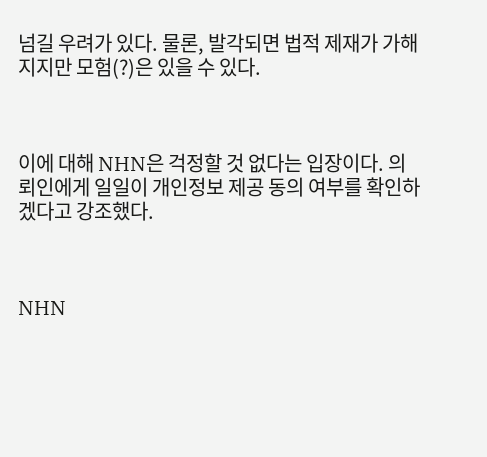넘길 우려가 있다. 물론, 발각되면 법적 제재가 가해지지만 모험(?)은 있을 수 있다.



이에 대해 NHN은 걱정할 것 없다는 입장이다. 의뢰인에게 일일이 개인정보 제공 동의 여부를 확인하겠다고 강조했다.



NHN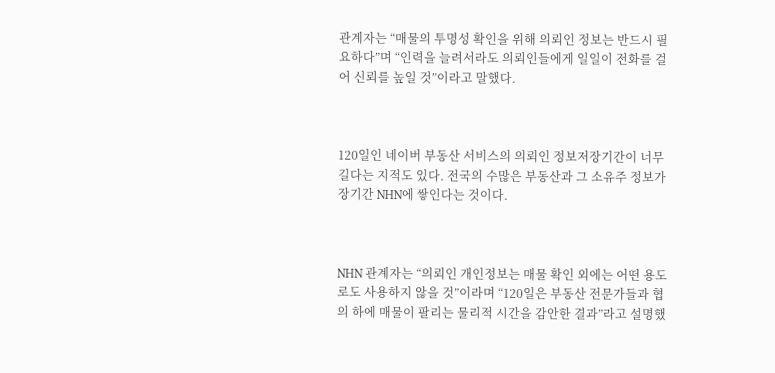관계자는 “매물의 투명성 확인을 위해 의뢰인 정보는 반드시 필요하다”며 “인력을 늘려서라도 의뢰인들에게 일일이 전화를 걸어 신뢰를 높일 것”이라고 말했다.



120일인 네이버 부동산 서비스의 의뢰인 정보저장기간이 너무 길다는 지적도 있다. 전국의 수많은 부동산과 그 소유주 정보가 장기간 NHN에 쌓인다는 것이다.



NHN 관계자는 “의뢰인 개인정보는 매물 확인 외에는 어떤 용도로도 사용하지 않을 것”이라며 “120일은 부동산 전문가들과 협의 하에 매물이 팔리는 물리적 시간을 감안한 결과”라고 설명했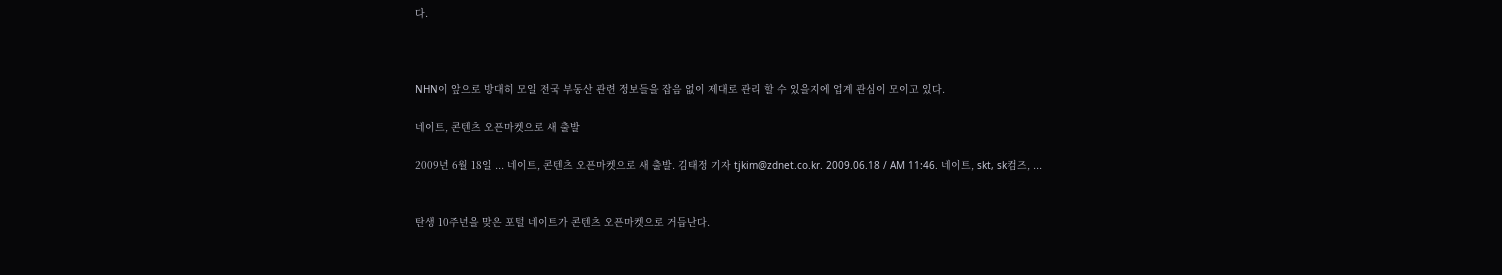다.



NHN이 앞으로 방대히 모일 전국 부동산 관련 정보들을 잡음 없이 제대로 관리 할 수 있을지에 업계 관심이 모이고 있다.

네이트, 콘텐츠 오픈마켓으로 새 출발

2009년 6월 18일 ... 네이트, 콘텐츠 오픈마켓으로 새 출발. 김태정 기자 tjkim@zdnet.co.kr. 2009.06.18 / AM 11:46. 네이트, skt, sk컴즈, ...


탄생 10주년을 맞은 포털 네이트가 콘텐츠 오픈마켓으로 거듭난다.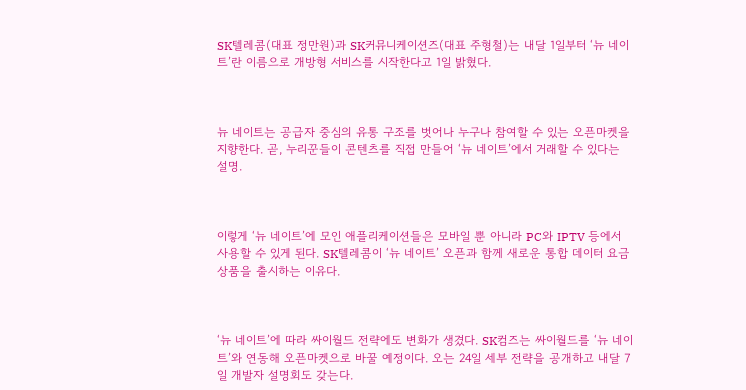SK텔레콤(대표 정만원)과 SK커뮤니케이션즈(대표 주형철)는 내달 1일부터 ‘뉴 네이트’란 이름으로 개방형 서비스를 시작한다고 1일 밝혔다.



뉴 네이트는 공급자 중심의 유통 구조를 벗어나 누구나 참여할 수 있는 오픈마켓을 지향한다. 곧, 누리꾼들이 콘텐츠를 직접 만들어 ‘뉴 네이트’에서 거래할 수 있다는 설명.



이렇게 ‘뉴 네이트’에 모인 애플리케이션들은 모바일 뿐 아니라 PC와 IPTV 등에서 사용할 수 있게 된다. SK텔레콤이 ‘뉴 네이트’ 오픈과 함께 새로운 통합 데이터 요금 상품을 출시하는 이유다.



‘뉴 네이트’에 따라 싸이월드 전략에도 변화가 생겼다. SK컴즈는 싸이월드를 ‘뉴 네이트’와 연동해 오픈마켓으로 바꿀 예정이다. 오는 24일 세부 전략을 공개하고 내달 7일 개발자 설명회도 갖는다.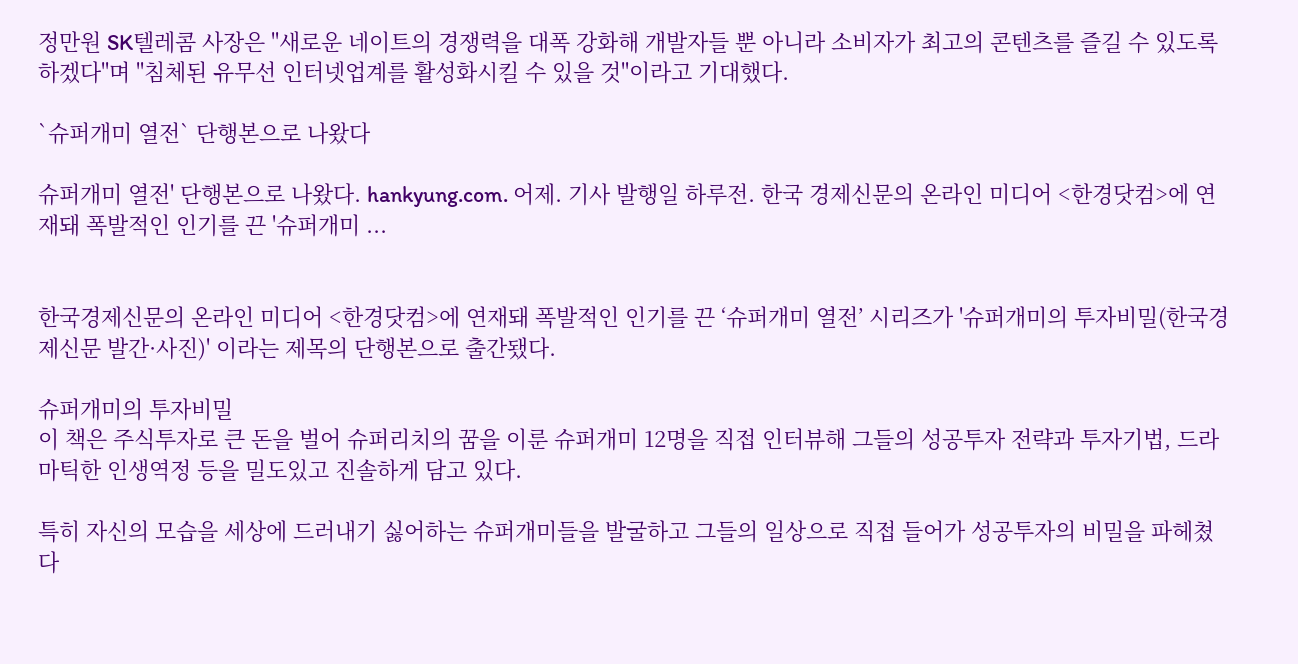정만원 SK텔레콤 사장은 "새로운 네이트의 경쟁력을 대폭 강화해 개발자들 뿐 아니라 소비자가 최고의 콘텐츠를 즐길 수 있도록 하겠다"며 "침체된 유무선 인터넷업계를 활성화시킬 수 있을 것"이라고 기대했다.

`슈퍼개미 열전` 단행본으로 나왔다

슈퍼개미 열전' 단행본으로 나왔다. hankyung.com. 어제. 기사 발행일 하루전. 한국 경제신문의 온라인 미디어 <한경닷컴>에 연재돼 폭발적인 인기를 끈 '슈퍼개미 ...


한국경제신문의 온라인 미디어 <한경닷컴>에 연재돼 폭발적인 인기를 끈 ‘슈퍼개미 열전’ 시리즈가 '슈퍼개미의 투자비밀(한국경제신문 발간·사진)' 이라는 제목의 단행본으로 출간됐다.

슈퍼개미의 투자비밀
이 책은 주식투자로 큰 돈을 벌어 슈퍼리치의 꿈을 이룬 슈퍼개미 12명을 직접 인터뷰해 그들의 성공투자 전략과 투자기법, 드라마틱한 인생역정 등을 밀도있고 진솔하게 담고 있다.

특히 자신의 모습을 세상에 드러내기 싫어하는 슈퍼개미들을 발굴하고 그들의 일상으로 직접 들어가 성공투자의 비밀을 파헤쳤다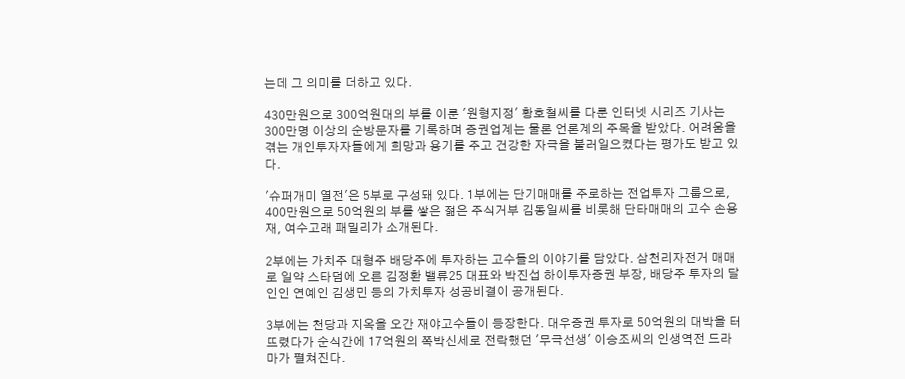는데 그 의미를 더하고 있다.

430만원으로 300억원대의 부를 이룬 '원형지정' 황호철씨를 다룬 인터넷 시리즈 기사는 300만명 이상의 순방문자를 기록하며 증권업계는 물론 언론계의 주목을 받았다. 어려움을 겪는 개인투자자들에게 희망과 용기를 주고 건강한 자극을 불러일으켰다는 평가도 받고 있다.

'슈퍼개미 열전'은 5부로 구성돼 있다. 1부에는 단기매매를 주로하는 전업투자 그룹으로, 400만원으로 50억원의 부를 쌓은 젊은 주식거부 김동일씨를 비롯해 단타매매의 고수 손용재, 여수고래 패밀리가 소개된다.

2부에는 가치주 대형주 배당주에 투자하는 고수들의 이야기를 담았다. 삼천리자전거 매매로 일약 스타덤에 오른 김정환 밸류25 대표와 박진섭 하이투자증권 부장, 배당주 투자의 달인인 연예인 김생민 등의 가치투자 성공비결이 공개된다.

3부에는 천당과 지옥을 오간 재야고수들이 등장한다. 대우증권 투자로 50억원의 대박을 터뜨렸다가 순식간에 17억원의 쪽박신세로 전락했던 '무극선생' 이승조씨의 인생역전 드라마가 펼쳐진다.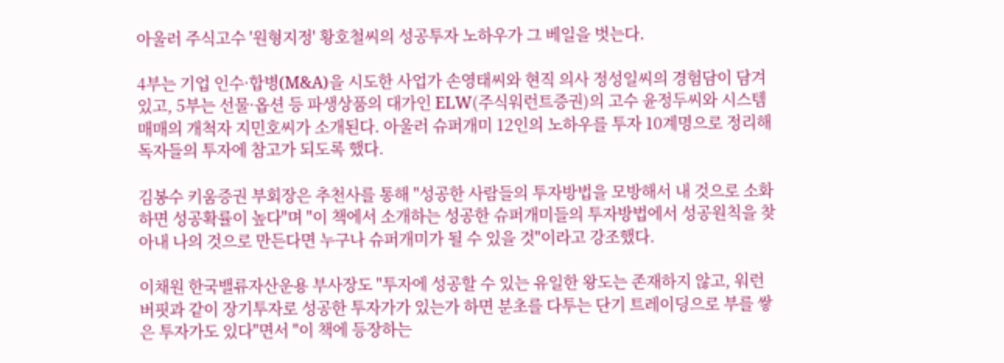아울러 주식고수 '원형지정' 황호철씨의 성공투자 노하우가 그 베일을 벗는다.

4부는 기업 인수·합병(M&A)을 시도한 사업가 손영태씨와 현직 의사 정성일씨의 경험담이 담겨 있고, 5부는 선물·옵션 등 파생상품의 대가인 ELW(주식워런트증권)의 고수 윤정두씨와 시스템 매매의 개척자 지민호씨가 소개된다. 아울러 슈퍼개미 12인의 노하우를 투자 10계명으로 정리해 독자들의 투자에 참고가 되도록 했다.

김봉수 키움증권 부회장은 추천사를 통해 "성공한 사람들의 투자방법을 모방해서 내 것으로 소화하면 성공확률이 높다"며 "이 책에서 소개하는 성공한 슈퍼개미들의 투자방법에서 성공원칙을 찾아내 나의 것으로 만든다면 누구나 슈퍼개미가 될 수 있을 것"이라고 강조했다.

이채원 한국밸류자산운용 부사장도 "투자에 성공할 수 있는 유일한 왕도는 존재하지 않고, 워런 버핏과 같이 장기투자로 성공한 투자가가 있는가 하면 분초를 다투는 단기 트레이딩으로 부를 쌓은 투자가도 있다"면서 "이 책에 등장하는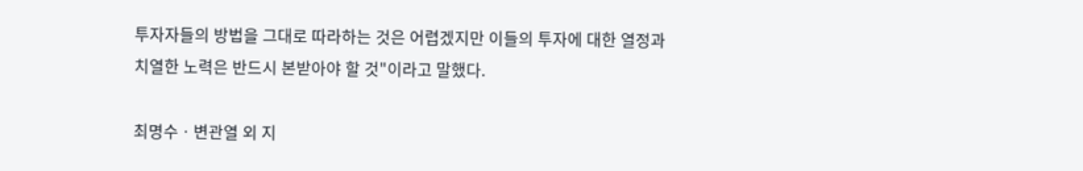투자자들의 방법을 그대로 따라하는 것은 어렵겠지만 이들의 투자에 대한 열정과 치열한 노력은 반드시 본받아야 할 것"이라고 말했다.

최명수ㆍ변관열 외 지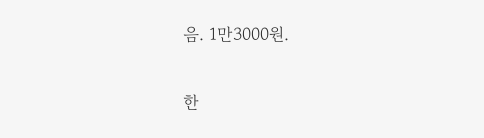음. 1만3000원.

한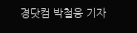경닷컴 박철응 기자